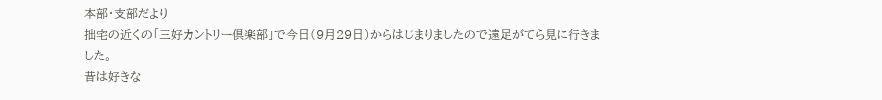本部・支部だより
拙宅の近くの「三好カントリー倶楽部」で今日(9月29日)からはじまりましたので遠足がてら見に行きました。
昔は好きな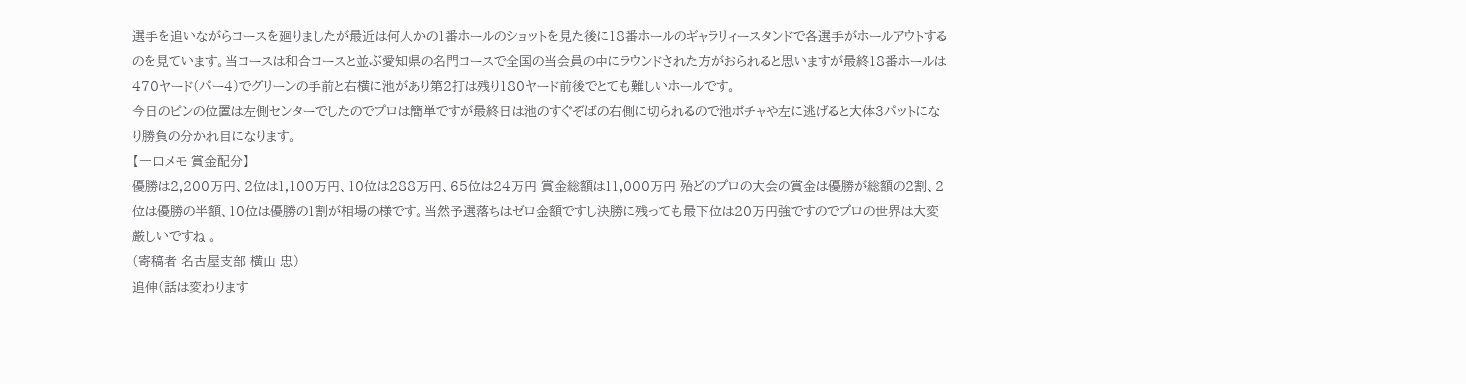選手を追いながらコースを廻りましたが最近は何人かの1番ホールのショットを見た後に18番ホールのギャラリィースタンドで各選手がホールアウトするのを見ています。当コースは和合コースと並ぶ愛知県の名門コースで全国の当会員の中にラウンドされた方がおられると思いますが最終18番ホールは470ヤード(パー4)でグリーンの手前と右横に池があり第2打は残り180ヤード前後でとても難しいホールです。
今日のピンの位置は左側センターでしたのでプロは簡単ですが最終日は池のすぐぞばの右側に切られるので池ポチャや左に逃げると大体3パットになり勝負の分かれ目になります。
【一口メモ 賞金配分】
優勝は2,200万円、2位は1,100万円、10位は288万円、65位は24万円 賞金総額は11,000万円 殆どのプロの大会の賞金は優勝が総額の2割、2位は優勝の半額、10位は優勝の1割が相場の様です。当然予選落ちはゼロ金額ですし決勝に残っても最下位は20万円強ですのでプロの世界は大変厳しいですね 。
(寄稿者 名古屋支部 横山 忠)
追伸(話は変わります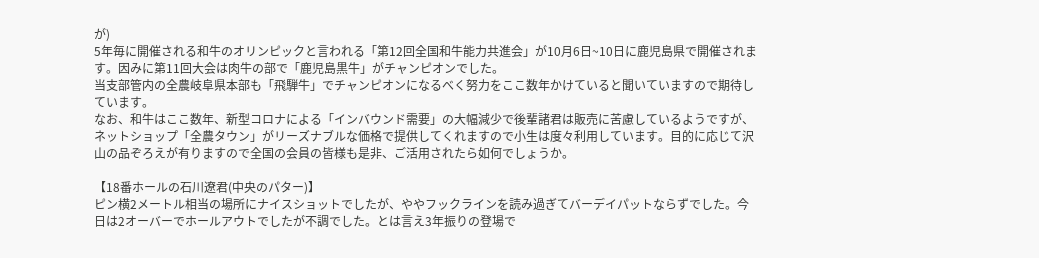が)
5年毎に開催される和牛のオリンピックと言われる「第12回全国和牛能力共進会」が10月6日~10日に鹿児島県で開催されます。因みに第11回大会は肉牛の部で「鹿児島黒牛」がチャンピオンでした。
当支部管内の全農岐阜県本部も「飛騨牛」でチャンピオンになるべく努力をここ数年かけていると聞いていますので期待しています。
なお、和牛はここ数年、新型コロナによる「インバウンド需要」の大幅減少で後輩諸君は販売に苦慮しているようですが、ネットショップ「全農タウン」がリーズナブルな価格で提供してくれますので小生は度々利用しています。目的に応じて沢山の品ぞろえが有りますので全国の会員の皆様も是非、ご活用されたら如何でしょうか。

【18番ホールの石川遼君(中央のパター)】
ピン横2メートル相当の場所にナイスショットでしたが、ややフックラインを読み過ぎてバーデイパットならずでした。今日は2オーバーでホールアウトでしたが不調でした。とは言え3年振りの登場で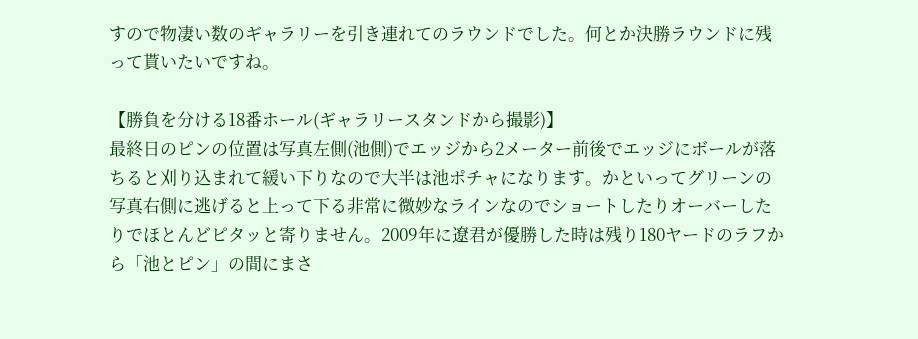すので物凄い数のギャラリーを引き連れてのラウンドでした。何とか決勝ラウンドに残って貰いたいですね。

【勝負を分ける18番ホール(ギャラリースタンドから撮影)】
最終日のピンの位置は写真左側(池側)でエッジから2メーター前後でエッジにボールが落ちると刈り込まれて緩い下りなので大半は池ポチャになります。かといってグリーンの写真右側に逃げると上って下る非常に微妙なラインなのでショートしたりオーバーしたりでほとんどピタッと寄りません。2009年に遼君が優勝した時は残り180ヤードのラフから「池とピン」の間にまさ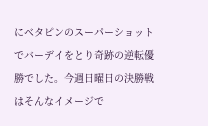にベタピンのスーパーショットでバーデイをとり奇跡の逆転優勝でした。今週日曜日の決勝戦はそんなイメージで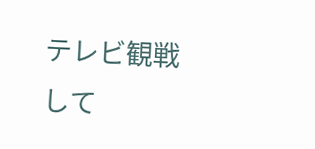テレビ観戦して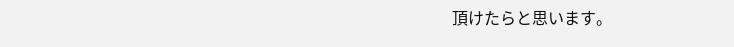頂けたらと思います。